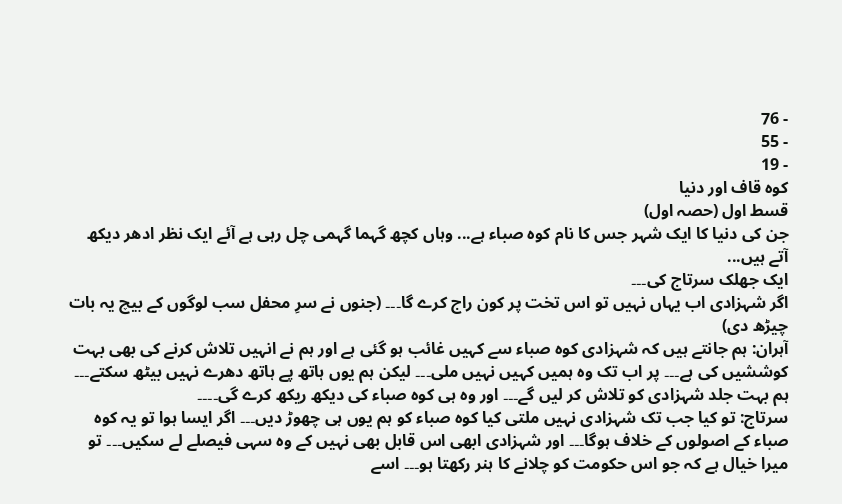- 76
- 55
- 19
کوہ قاف اور دنیا
قسط اول (حصہ اول)
جن کی دنیا کا ایک شہر جس کا نام کوہ صباء ہے... وہاں کچھ گہما گہمی چل رہی ہے آئے ایک نظر ادھر دیکھ آتے ہیں...
ایک جھلک سرتاج کی۔۔۔
اگر شہزادی اب یہاں نہیں تو اس تخت پر کون راج کرے گا۔۔۔ (جنوں نے سرِ محفل سب لوگوں کے بیچ یہ بات چیڑھ دی)
آہران: ہم جانتے ہیں کہ شہزادی کوہ صباء سے کہیں غائب ہو گئی ہے اور ہم نے انہیں تلاش کرنے کی بھی بہت کوششیں کی ہے۔۔۔ پر اب تک وہ ہمیں کہیں نہیں ملی۔۔۔ لیکن ہم یوں ہاتھ پے ہاتھ دھرے نہیں بیٹھ سکتے۔۔۔ ہم بہت جلد شہزادی کو تلاش کر لیں گے۔۔۔ اور وہ ہی کوہ صباء کی دیکھ ریکھ کرے گی۔۔۔۔
سرتاج: تو کیا جب تک شہزادی نہیں ملتی کیا کوہ صباء کو ہم یوں ہی چھوڑ دیں۔۔۔ اگر ایسا ہوا تو یہ کوہ صباء کے اصولوں کے خلاف ہوگا۔۔۔ اور شہزادی ابھی اس قابل بھی نہیں کے وہ سہی فیصلے لے سکیں۔۔۔ تو میرا خیال ہے کہ جو اس حکومت کو چلانے کا ہنر رکھتا ہو۔۔۔ اسے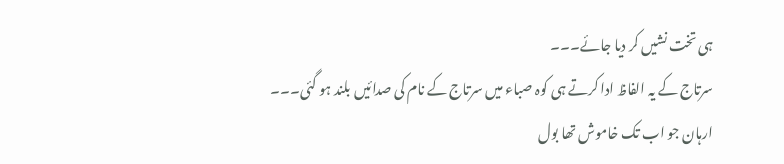ہی تخت نشیں کر دیا جائے۔۔۔
سرتاج کے یہ الفاظ ادا کرتے ہی کوہ صباء میں سرتاج کے نام کی صدائیں بلند ہو گئی۔۔۔ ارہان جو اب تک خاموش تھا بول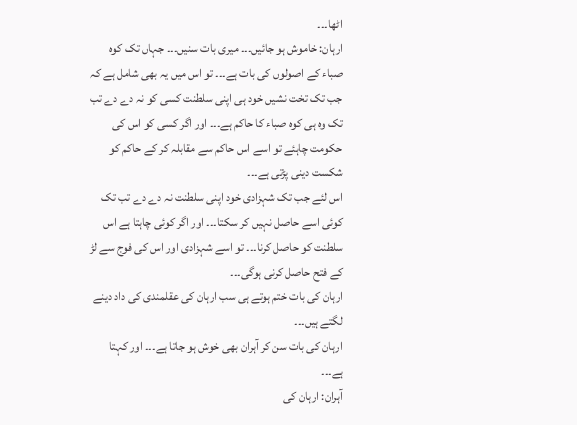اٹھا۔۔۔
ارہان: خاموش ہو جائیں۔۔۔ میری بات سنیں۔۔۔ جہاں تک کوہ صباء کے اصولوں کی بات ہے۔۔۔ تو اس میں یہ بھی شامل ہے کہ جب تک تخت نشیں خود ہی اپنی سلطنت کسی کو نہ دے دے تب تک وہ ہی کوہ صباء کا حاکم ہے۔۔۔ اور اگر کسی کو اس کی حکومت چاہئے تو اسے اس حاکم سے مقابلہ کر کے حاکم کو شکست دینی پڑتی ہے۔۔۔
اس لئے جب تک شہزادی خود اپنی سلطنت نہ دے دے تب تک کوئی اسے حاصل نہیں کر سکتا۔۔۔ اور اگر کوئی چاہتا ہے اس سلطنت کو حاصل کرنا۔۔۔ تو اسے شہزادی اور اس کی فوج سے لڑ کے فتح حاصل کرنی ہوگی۔۔۔
ارہان کی بات ختم ہوتے ہی سب ارہان کی عقلمندی کی داد دینے لگتے ہیں۔۔۔
ارہان کی بات سن کر آہران بھی خوش ہو جاتا ہے۔۔۔ اور کہتا ہے۔۔۔
آہران: ارہان کی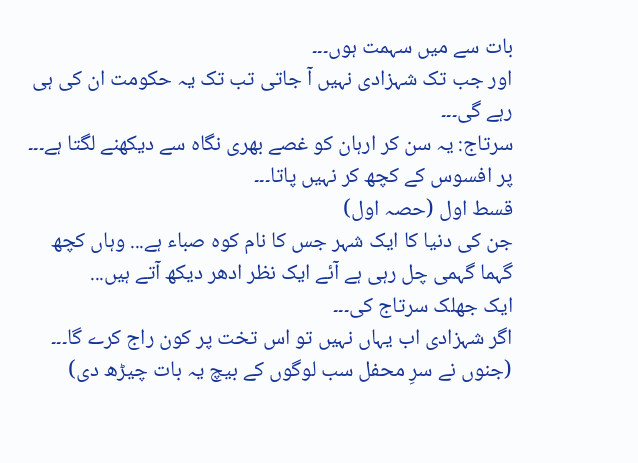بات سے میں سہمت ہوں۔۔۔
اور جب تک شہزادی نہیں آ جاتی تب تک یہ حکومت ان کی ہی رہے گی۔۔۔
سرتاج: یہ سن کر ارہان کو غصے بھری نگاہ سے دیکھنے لگتا ہے۔۔۔ پر افسوس کے کچھ کر نہیں پاتا۔۔۔
قسط اول (حصہ اول)
جن کی دنیا کا ایک شہر جس کا نام کوہ صباء ہے... وہاں کچھ گہما گہمی چل رہی ہے آئے ایک نظر ادھر دیکھ آتے ہیں...
ایک جھلک سرتاج کی۔۔۔
اگر شہزادی اب یہاں نہیں تو اس تخت پر کون راج کرے گا۔۔۔ (جنوں نے سرِ محفل سب لوگوں کے بیچ یہ بات چیڑھ دی)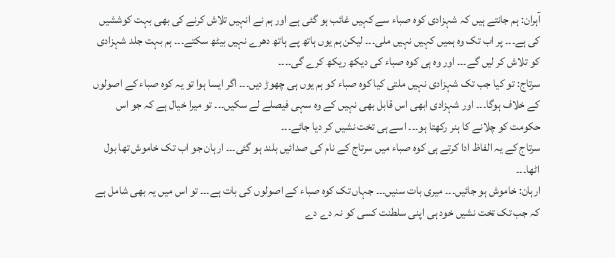آہران: ہم جانتے ہیں کہ شہزادی کوہ صباء سے کہیں غائب ہو گئی ہے اور ہم نے انہیں تلاش کرنے کی بھی بہت کوششیں کی ہے۔۔۔ پر اب تک وہ ہمیں کہیں نہیں ملی۔۔۔ لیکن ہم یوں ہاتھ پے ہاتھ دھرے نہیں بیٹھ سکتے۔۔۔ ہم بہت جلد شہزادی کو تلاش کر لیں گے۔۔۔ اور وہ ہی کوہ صباء کی دیکھ ریکھ کرے گی۔۔۔۔
سرتاج: تو کیا جب تک شہزادی نہیں ملتی کیا کوہ صباء کو ہم یوں ہی چھوڑ دیں۔۔۔ اگر ایسا ہوا تو یہ کوہ صباء کے اصولوں کے خلاف ہوگا۔۔۔ اور شہزادی ابھی اس قابل بھی نہیں کے وہ سہی فیصلے لے سکیں۔۔۔ تو میرا خیال ہے کہ جو اس حکومت کو چلانے کا ہنر رکھتا ہو۔۔۔ اسے ہی تخت نشیں کر دیا جائے۔۔۔
سرتاج کے یہ الفاظ ادا کرتے ہی کوہ صباء میں سرتاج کے نام کی صدائیں بلند ہو گئی۔۔۔ ارہان جو اب تک خاموش تھا بول اٹھا۔۔۔
ارہان: خاموش ہو جائیں۔۔۔ میری بات سنیں۔۔۔ جہاں تک کوہ صباء کے اصولوں کی بات ہے۔۔۔ تو اس میں یہ بھی شامل ہے کہ جب تک تخت نشیں خود ہی اپنی سلطنت کسی کو نہ دے دے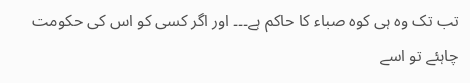تب تک وہ ہی کوہ صباء کا حاکم ہے۔۔۔ اور اگر کسی کو اس کی حکومت چاہئے تو اسے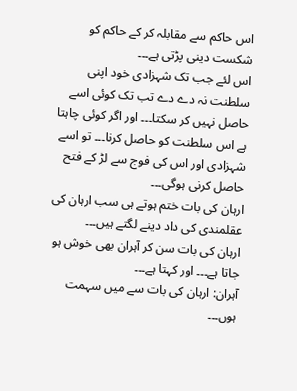اس حاکم سے مقابلہ کر کے حاکم کو شکست دینی پڑتی ہے۔۔۔
اس لئے جب تک شہزادی خود اپنی سلطنت نہ دے دے تب تک کوئی اسے حاصل نہیں کر سکتا۔۔۔ اور اگر کوئی چاہتا ہے اس سلطنت کو حاصل کرنا۔۔۔ تو اسے شہزادی اور اس کی فوج سے لڑ کے فتح حاصل کرنی ہوگی۔۔۔
ارہان کی بات ختم ہوتے ہی سب ارہان کی عقلمندی کی داد دینے لگتے ہیں۔۔۔
ارہان کی بات سن کر آہران بھی خوش ہو جاتا ہے۔۔۔ اور کہتا ہے۔۔۔
آہران: ارہان کی بات سے میں سہمت ہوں۔۔۔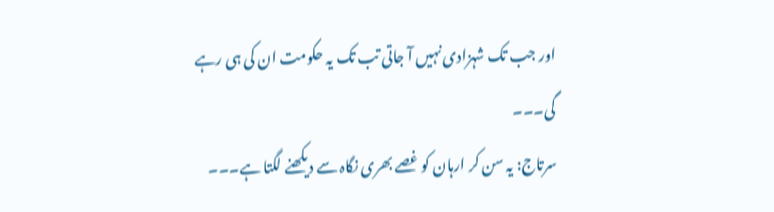اور جب تک شہزادی نہیں آ جاتی تب تک یہ حکومت ان کی ہی رہے گی۔۔۔
سرتاج: یہ سن کر ارہان کو غصے بھری نگاہ سے دیکھنے لگتا ہے۔۔۔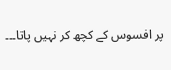پر افسوس کے کچھ کر نہیں پاتا۔۔۔